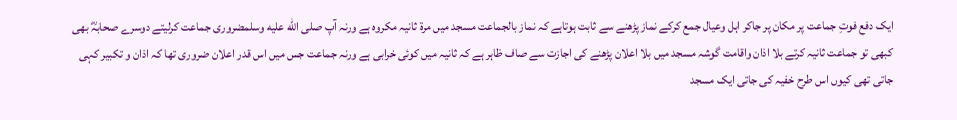ایک دفع فوتِ جماعت پر مکان پر جاکر اہل وعیال جمع کرکے نماز پڑھنے سے ثابت ہوتاہے کہ نماز بالجماعت مسجد میں مرۃ ثانیہ مکروہ ہے ورنہ آپ صلى الله عليه وسلمضروری جماعت کرلیتے دوسرے صحابہؓ بھی کبھی تو جماعت ثانیہ کرتے بلا اذان واقامت گوشہ مسجد میں بلا اعلان پڑھنے کی اجازت سے صاف ظاہر ہے کہ ثانیہ میں کوئی خرابی ہے ورنہ جماعت جس میں اس قدر اعلان ضروری تھا کہ اذان و تکبیر کہی جاتی تھی کیوں اس طرح خفیہ کی جاتی ایک مسجد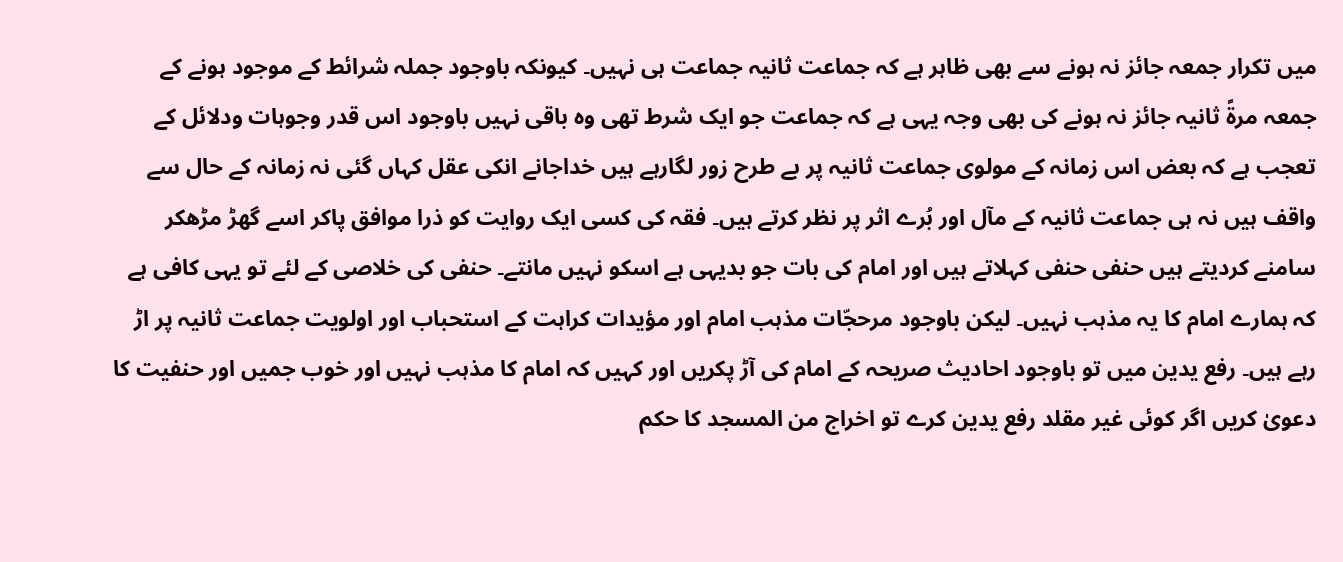میں تکرار جمعہ جائز نہ ہونے سے بھی ظاہر ہے کہ جماعت ثانیہ جماعت ہی نہیں۔ کیونکہ باوجود جملہ شرائط کے موجود ہونے کے جمعہ مرۃً ثانیہ جائز نہ ہونے کی بھی وجہ یہی ہے کہ جماعت جو ایک شرط تھی وہ باقی نہیں باوجود اس قدر وجوہات ودلائل کے تعجب ہے کہ بعض اس زمانہ کے مولوی جماعت ثانیہ پر بے طرح زور لگارہے ہیں خداجانے انکی عقل کہاں گئی نہ زمانہ کے حال سے واقف ہیں نہ ہی جماعت ثانیہ کے مآل اور بُرے اثر پر نظر کرتے ہیں۔ فقہ کی کسی ایک روایت کو ذرا موافق پاکر اسے گھڑ مڑھکر سامنے کردیتے ہیں حنفی حنفی کہلاتے ہیں اور امام کی بات جو بدیہی ہے اسکو نہیں مانتے۔ حنفی کی خلاصی کے لئے تو یہی کافی ہے کہ ہمارے امام کا یہ مذہب نہیں۔ لیکن باوجود مرحجّات مذہب امام اور مؤیدات کراہت کے استحباب اور اولویت جماعت ثانیہ پر اڑ رہے ہیں۔ رفع یدین میں تو باوجود احادیث صریحہ کے امام کی آڑ پکریں اور کہیں کہ امام کا مذہب نہیں اور خوب جمیں اور حنفیت کا دعویٰ کریں اگر کوئی غیر مقلد رفع یدین کرے تو اخراج من المسجد کا حکم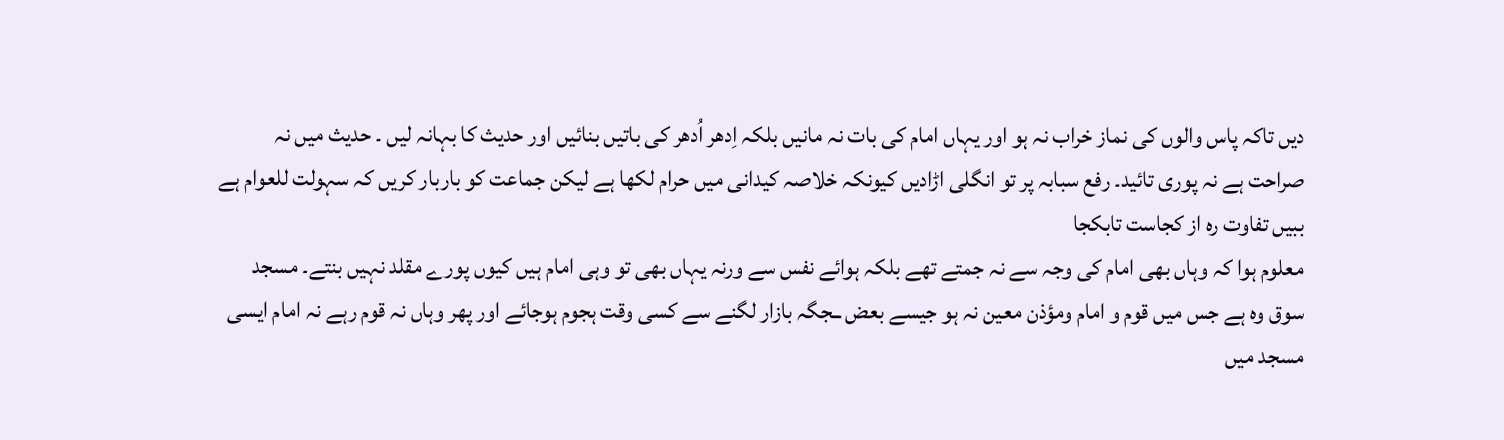دیں تاکہ پاس والوں کی نماز خراب نہ ہو اور یہاں امام کی بات نہ مانیں بلکہ اِدھر اُدھر کی باتیں بنائیں اور حدیث کا بہانہ لیں ۔ حدیث میں نہ صراحت ہے نہ پوری تائید۔ رفع سبابہ پر تو انگلی اڑادیں کیونکہ خلاصہ کیدانی میں حرام لکھا ہے لیکن جماعت کو باربار کریں کہ سہولت للعوام ہے
ببیں تفاوت رہ از کجاست تابکجا
معلوم ہوا کہ وہاں بھی امام کی وجہ سے نہ جمتے تھے بلکہ ہوائے نفس سے ورنہ یہاں بھی تو وہی امام ہیں کیوں پورے مقلد نہیں بنتے۔ مسجد سوق وہ ہے جس میں قوم و امام ومؤذن معین نہ ہو جیسے بعض ــجگہ بازار لگنے سے کسی وقت ہجوم ہوجائے اور پھر وہاں نہ قوم رہے نہ امام ایسی مسجد میں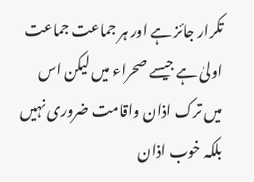تکرار جائز ہے اور ہر جماعت جماعت اولیٰ ہے جیسے صحراء میں لیکن اس میں ترک اذان واقامت ضروری نہیں بلکہ خوب اذان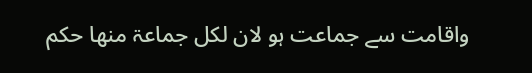واقامت سے جماعت ہو لان لکل جماعۃ منھا حکم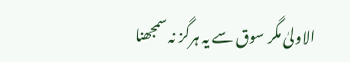الاولیٰ مگر سوق سے یہ ہرگز نہ سمجھنا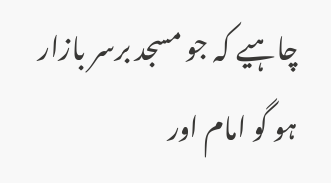چاہیے کہ جو مسجد برسر بازار ہو گو امام اور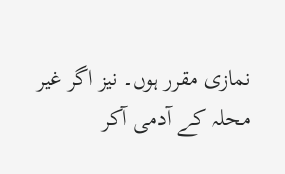نمازی مقرر ہوں۔ نیز اگر غیر محلہ کے آدمی آکر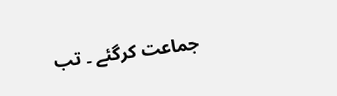جماعت کرگئے ۔ تب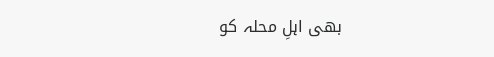بھی اہلِ محلہ کو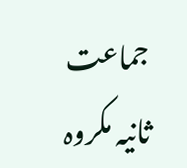جماعت ثانیہ مکروہ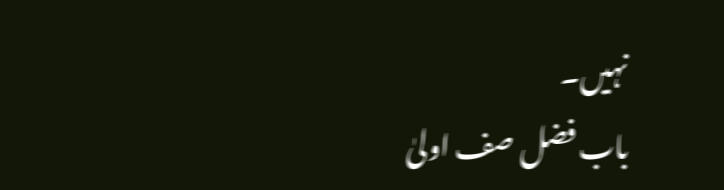نہیں۔
باب فضل صف اولیٰ